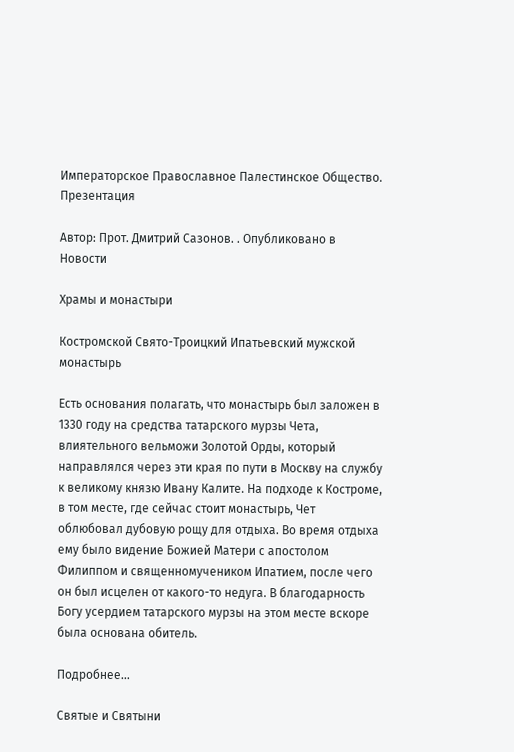Императорское Православное Палестинское Общество. Презентация

Автор: Прот. Дмитрий Сазонов. . Опубликовано в Новости

Храмы и монастыри

Костромской Свято-Троицкий Ипатьевский мужской монастырь

Есть основания полагать, что монастырь был заложен в 1330 году на средства татарского мурзы Чета, влиятельного вельможи Золотой Орды, который направлялся через эти края по пути в Москву на службу к великому князю Ивану Калите. На подходе к Костроме, в том месте, где сейчас стоит монастырь, Чет облюбовал дубовую рощу для отдыха. Во время отдыха ему было видение Божией Матери с апостолом Филиппом и священномучеником Ипатием, после чего он был исцелен от какого-то недуга. В благодарность Богу усердием татарского мурзы на этом месте вскоре была основана обитель.

Подробнее...

Святые и Святыни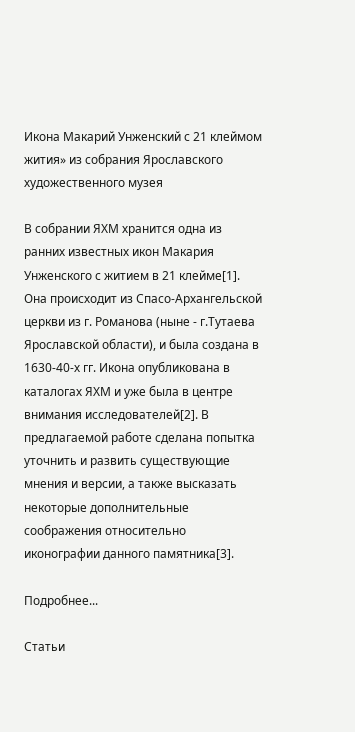Икона Макарий Унженский с 21 клеймом жития» из собрания Ярославского художественного музея

В собрании ЯХМ хранится одна из ранних известных икон Макария Унженского с житием в 21 клейме[1]. Она происходит из Спасо-Архангельской церкви из г. Романова (ныне - г.Тутаева Ярославской области), и была создана в 1630-40-х гг. Икона опубликована в каталогах ЯХМ и уже была в центре внимания исследователей[2]. В предлагаемой работе сделана попытка уточнить и развить существующие мнения и версии, а также высказать некоторые дополнительные соображения относительно иконографии данного памятника[3].

Подробнее...

Статьи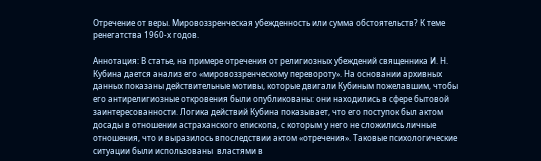Отречение от веры. Мировоззренческая убежденность или сумма обстоятельств? К теме ренегатства 1960-х годов.

Аннотация: В статье, на примере отречения от религиозных убеждений священника И. Н. Кубина дается анализ его «мировоззренческому перевороту». На основании архивных данных показаны действительные мотивы, которые двигали Кубиным пожелавшим, чтобы его антирелигиозные откровения были опубликованы: они находились в сфере бытовой заинтересованности. Логика действий Кубина показывает, что его поступок был актом досады в отношении астраханского епископа, с которым у него не сложились личные отношения, что и выразилось впоследствии актом «отречения». Таковые психологические ситуации были использованы  властями в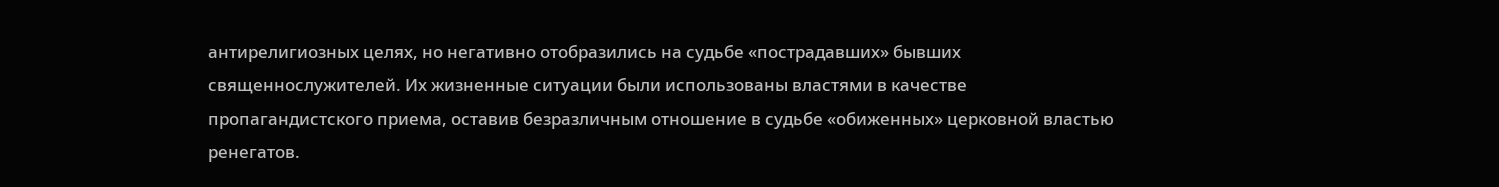антирелигиозных целях, но негативно отобразились на судьбе «пострадавших» бывших священнослужителей. Их жизненные ситуации были использованы властями в качестве пропагандистского приема, оставив безразличным отношение в судьбе «обиженных» церковной властью ренегатов.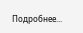Подробнее...